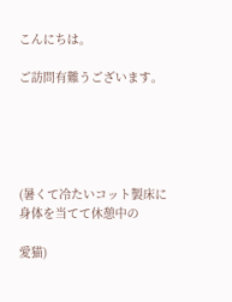こんにちは。

ご訪問有難うございます。





(暑くて冷たいコット製床に身体を当てて休憩中の

愛猫)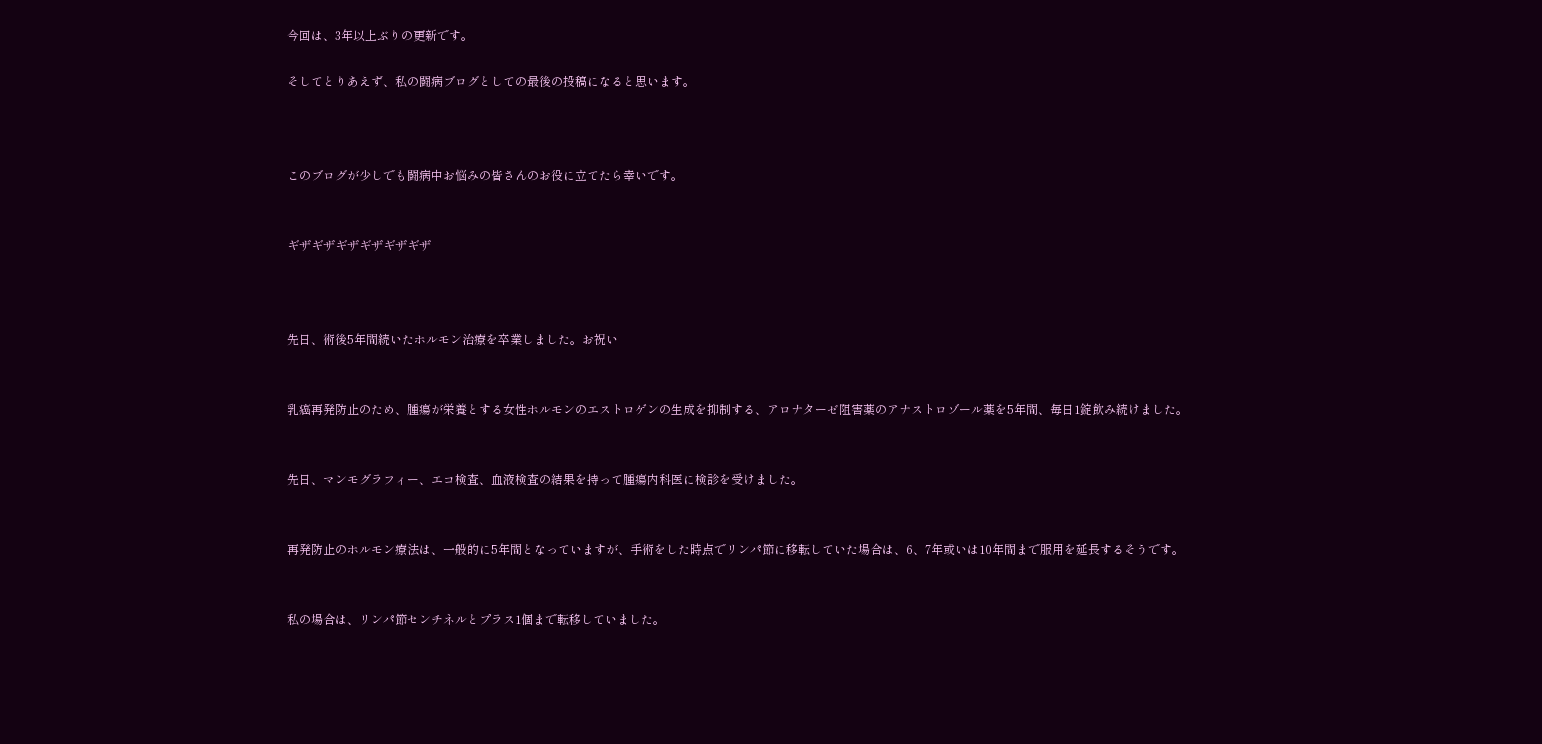今回は、3年以上ぶりの更新です。

そしてとりあえず、私の闘病ブログとしての最後の投稿になると思います。



このブログが少しでも闘病中お悩みの皆さんのお役に立てたら幸いです。


ギザギザギザギザギザギザ



先日、術後5年間続いたホルモン治療を卒業しました。お祝い


乳癌再発防止のため、腫瘍が栄養とする女性ホルモンのエストロゲンの生成を抑制する、アロナターゼ阻害薬のアナストロゾール薬を5年間、毎日1錠飲み続けました。


先日、マンモグラフィー、エコ検査、血液検査の結果を持って腫瘍内科医に検診を受けました。


再発防止のホルモン療法は、一般的に5年間となっていますが、手術をした時点でリンパ節に移転していた場合は、6、7年或いは10年間まで服用を延長するそうです。


私の場合は、リンパ節センチネルとプラス1個まで転移していました。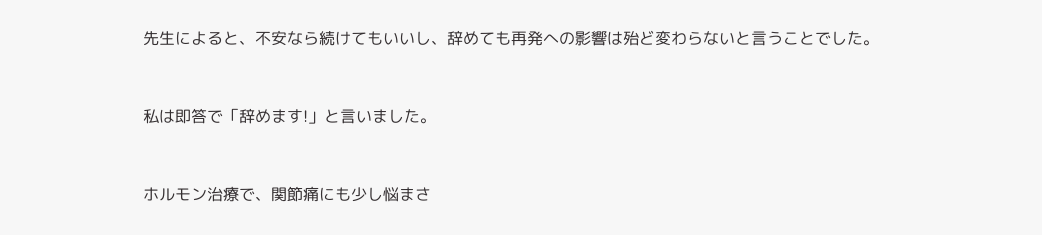先生によると、不安なら続けてもいいし、辞めても再発への影響は殆ど変わらないと言うことでした。


私は即答で「辞めます!」と言いました。


ホルモン治療で、関節痛にも少し悩まさ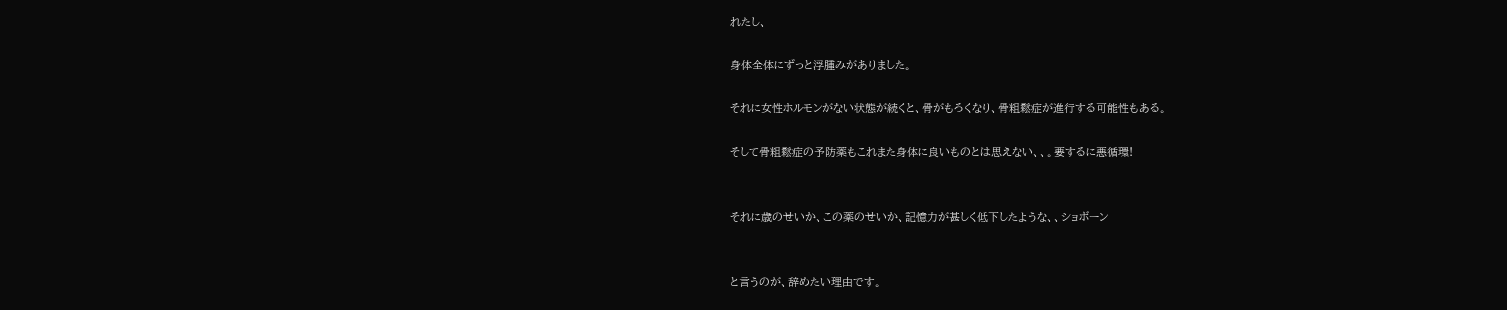れたし、

身体全体にずっと浮腫みがありました。

それに女性ホルモンがない状態が続くと、骨がもろくなり、骨粗鬆症が進行する可能性もある。

そして骨粗鬆症の予防薬もこれまた身体に良いものとは思えない、、。要するに悪循環!


それに歳のせいか、この薬のせいか、記憶力が甚しく低下したような、、ショボーン


と言うのが、辞めたい理由です。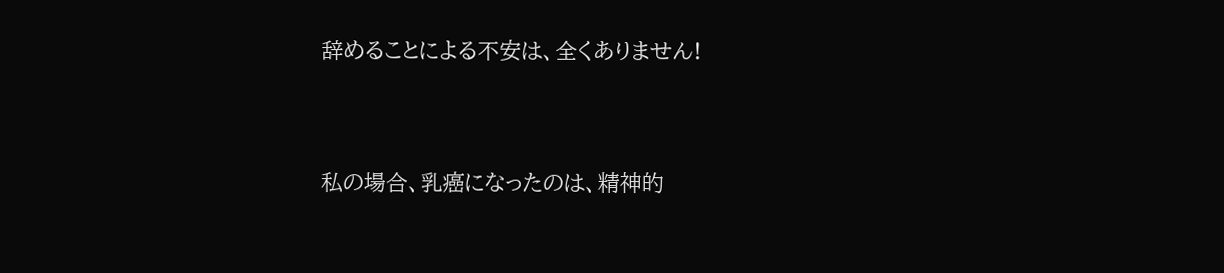辞めることによる不安は、全くありません!


私の場合、乳癌になったのは、精神的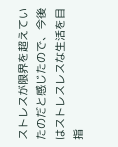ストレスが限界を超えていたのだと感じたので、今後はストレスレスな生活を目指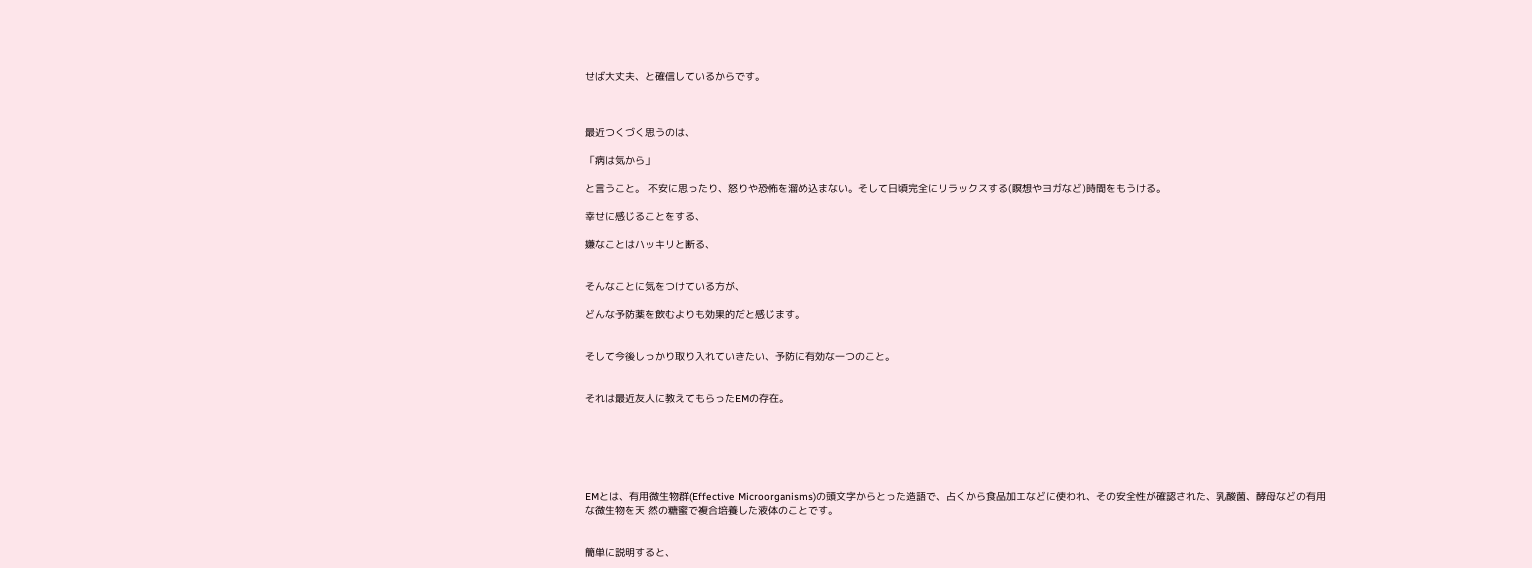せば大丈夫、と確信しているからです。



最近つくづく思うのは、

「病は気から」

と言うこと。 不安に思ったり、怒りや恐怖を溜め込まない。そして日頃完全にリラックスする(瞑想やヨガなど)時間をもうける。

幸せに感じることをする、

嫌なことはハッキリと断る、


そんなことに気をつけている方が、

どんな予防薬を飲むよりも効果的だと感じます。


そして今後しっかり取り入れていきたい、予防に有効な一つのこと。


それは最近友人に教えてもらったEMの存在。






EMとは、有用微生物群(Effective Microorganisms)の頭文字からとった造語で、占くから食品加エなどに使われ、その安全性が確認された、乳酸菌、酵母などの有用な微生物を天 然の糖蜜で複合培養した液体のことです。


簡単に説明すると、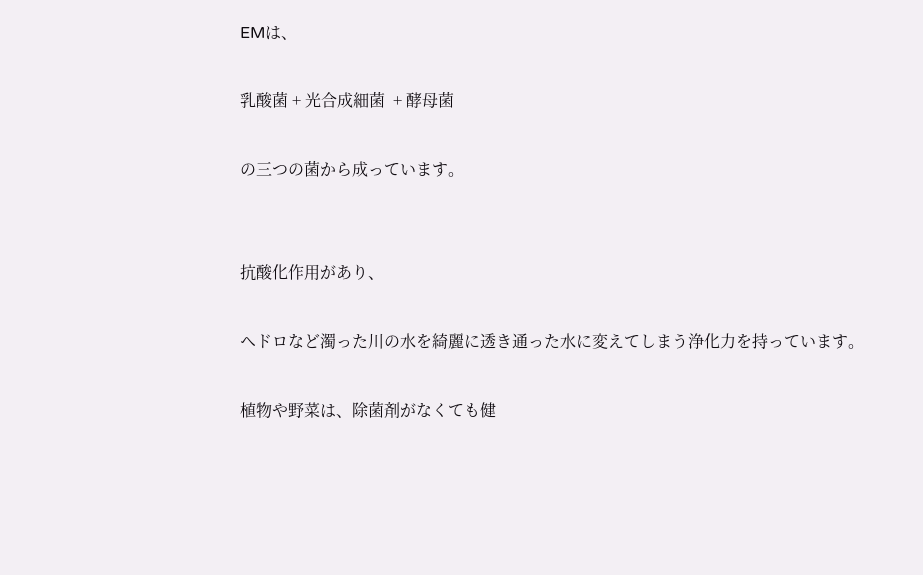EMは、

乳酸菌 + 光合成細菌  + 酵母菌

の三つの菌から成っています。


抗酸化作用があり、

ヘドロなど濁った川の水を綺麗に透き通った水に変えてしまう浄化力を持っています。

植物や野菜は、除菌剤がなくても健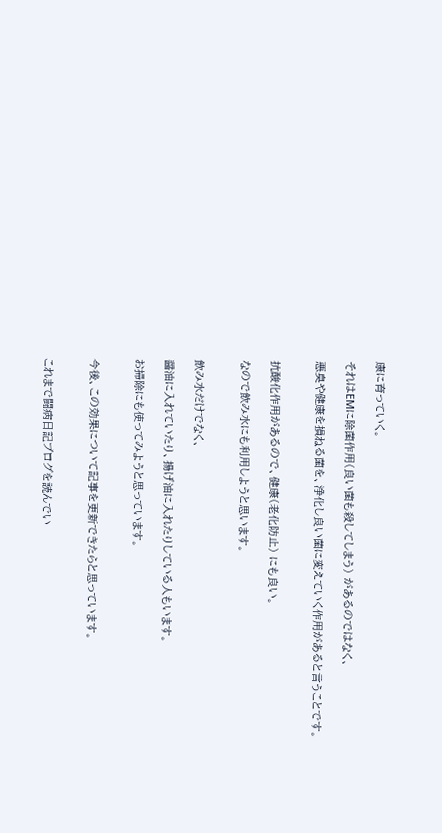康に育っていく。

それはEMに除菌作用(良い菌も殺してしまう) があるのではなく、

悪臭や健康を損ねる菌を、浄化し良い菌に変えていく作用があると言うことです。


抗酸化作用があるので、健康(老化防止) にも良い。

なので飲み水にも利用しようと思います。


飲み水だけでなく、

醤油に入れていたり、揚げ油に入れたりしている人もいます。

お掃除にも使ってみようと思っています。


今後、この効果について記事を更新できたらと思っています。


これまで闘病日記ブログを読んでい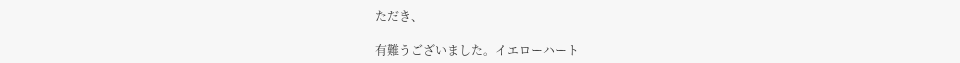ただき、

有難うございました。イエローハート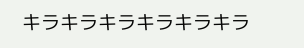キラキラキラキラキラキラ